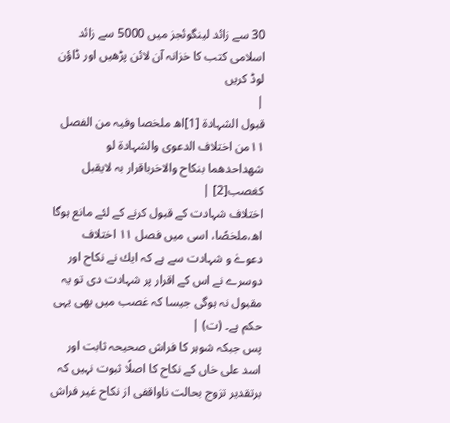30 سے زائد لینگوئجز میں 5000 سے زائد اسلامی کتب کا خزانہ آن لائن پڑھیں اور ڈاؤن لوڈ کریں
|
قبول الشہادۃ [1]اھ ملخصا وفیہ من الفصل ١١من اختلاف الدعوی والشہادۃ لو شھداحدھما بنکاح والاخرباقرار بہ لایقبل کغصب[2] |
اختلاف شہادت کے قبول کرنے کے لئے مانع ہوگا اھ،ملخصًا، اسی میں فصل ١١ اختلاف دعوےٰ و شہادت سے ہے کہ ایك نے نکاح اور دوسرے نے اس کے اقرار پر شہادت دی تو یہ مقبول نہ ہوگی جیسا کہ غصب میں بھی یہی حکم ہے۔ (ت) |
پس جبکہ شوہر کا فراش صحیحہ ثابت اور اسد علی خاں کے نکاح کا اصلًا ثبوت نہیں کہ برتقدیر تزوج بحالت ناواقفی از نکاح غیر فراش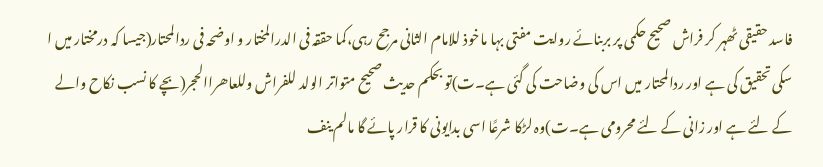فاسد حقیقی ٹھہر کر فراش صحیح حکمی پر بربنائے روایت مفتی بہا ماخوذ للامام الثانی مرجح رہی،کما حققہ فی الدرالمختار و اوضحہ فی ردالمحتار(جیسا کہ درمختار میں ا سکی تحقیق کی ہے اور ردالمحتار میں اس کی وضاحت کی گئی ہے۔ت)تو بحکم حدیث صحیح متواتر الولد للفراش وللعاھراالحجر(بچے کا نسب نکاح والے کے لئے ہے اور زانی کے لئے محرومی ہے۔ت)وہ لڑکا شرعًا اسی بدایونی کا قرار پائے گا مالم ینف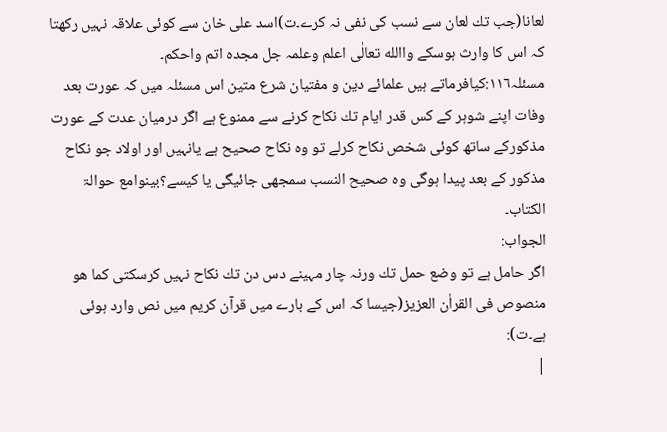لعانا(جب تك لعان سے نسب کی نفی نہ کرے۔ت)اسد علی خان سے کوئی علاقہ نہیں رکھتا کہ اس کا وارث ہوسکے واالله تعالٰی اعلم وعلمہ جل مجدہ اتم واحکم۔
مسئلہ١١٦:کیافرماتے ہیں علمائے دین و مفتیان شرع متین اس مسئلہ میں کہ عورت بعد وفات اپنے شوہر کے کس قدر ایام تك نکاح کرنے سے ممنوع ہے اگر درمیان عدت کے عورت مذکورکے ساتھ کوئی شخص نکاح کرلے تو وہ نکاح صحیح ہے یانہیں اور اولاد جو نکاح مذکور کے بعد پیدا ہوگی وہ صحیح النسب سمجھی جائیگی یا کیسے؟بینوامع حوالۃ الکتاب۔
الجواب:
اگر حامل ہے تو وضع حمل تك ورنہ چار مہینے دس دن تك نکاح نہیں کرسکتی کما ھو منصوص فی القراٰن العزیز(جیسا کہ اس کے بارے میں قرآن کریم میں نص وارد ہوئی ہے۔ت):
|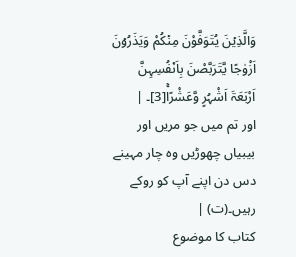وَالَّذِیۡنَ یُتَوَفَّوْنَ مِنۡکُمْ وَیَذَرُوۡنَ اَزْوٰجًا یَّتَرَبَّصْنَ بِاَنۡفُسِہِنَّ اَرْبَعَۃَ اَشْہُرٍ وَّعَشْرًاۚ[3]۔ |
اور تم میں جو مریں اور بیبیاں چھوڑیں وہ چار مہینے دس دن اپنے آپ کو روکے رہیں۔(ت) |
کتاب کا موضوع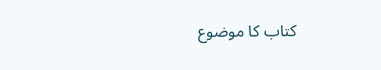کتاب کا موضوع